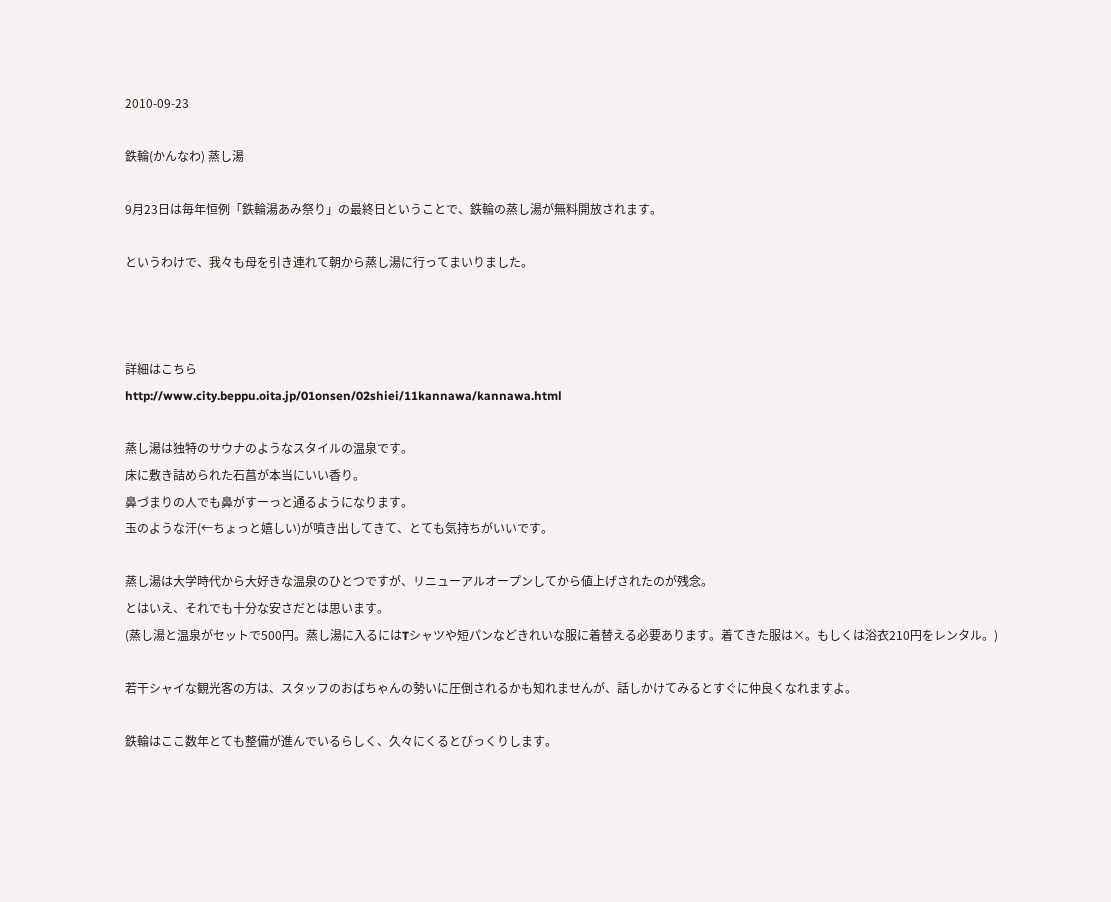2010-09-23

鉄輪(かんなわ) 蒸し湯

9月23日は毎年恒例「鉄輪湯あみ祭り」の最終日ということで、鉄輪の蒸し湯が無料開放されます。

というわけで、我々も母を引き連れて朝から蒸し湯に行ってまいりました。



詳細はこちら
http://www.city.beppu.oita.jp/01onsen/02shiei/11kannawa/kannawa.html

蒸し湯は独特のサウナのようなスタイルの温泉です。
床に敷き詰められた石菖が本当にいい香り。
鼻づまりの人でも鼻がすーっと通るようになります。
玉のような汗(←ちょっと嬉しい)が噴き出してきて、とても気持ちがいいです。

蒸し湯は大学時代から大好きな温泉のひとつですが、リニューアルオープンしてから値上げされたのが残念。
とはいえ、それでも十分な安さだとは思います。
(蒸し湯と温泉がセットで500円。蒸し湯に入るにはTシャツや短パンなどきれいな服に着替える必要あります。着てきた服は×。もしくは浴衣210円をレンタル。)

若干シャイな観光客の方は、スタッフのおばちゃんの勢いに圧倒されるかも知れませんが、話しかけてみるとすぐに仲良くなれますよ。

鉄輪はここ数年とても整備が進んでいるらしく、久々にくるとびっくりします。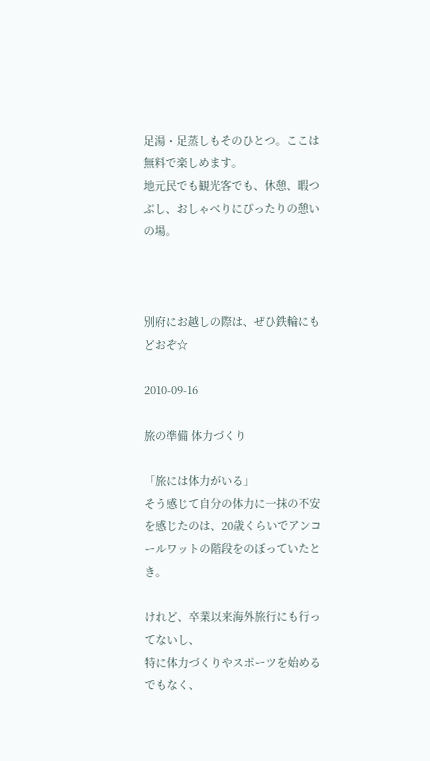足湯・足蒸しもそのひとつ。ここは無料で楽しめます。
地元民でも観光客でも、休憩、暇つぶし、おしゃべりにぴったりの憩いの場。



別府にお越しの際は、ぜひ鉄輪にもどおぞ☆

2010-09-16

旅の準備 体力づくり

「旅には体力がいる」
そう感じて自分の体力に一抹の不安を感じたのは、20歳くらいでアンコールワットの階段をのぼっていたとき。

けれど、卒業以来海外旅行にも行ってないし、
特に体力づくりやスポーツを始めるでもなく、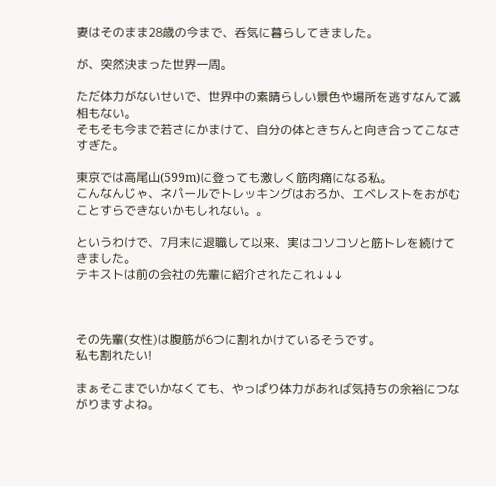妻はそのまま28歳の今まで、呑気に暮らしてきました。

が、突然決まった世界一周。

ただ体力がないせいで、世界中の素晴らしい景色や場所を逃すなんて滅相もない。
そもそも今まで若さにかまけて、自分の体ときちんと向き合ってこなさすぎた。

東京では高尾山(599m)に登っても激しく筋肉痛になる私。
こんなんじゃ、ネパールでトレッキングはおろか、エベレストをおがむことすらできないかもしれない。。

というわけで、7月末に退職して以来、実はコソコソと筋トレを続けてきました。
テキストは前の会社の先輩に紹介されたこれ↓↓↓



その先輩(女性)は腹筋が6つに割れかけているそうです。
私も割れたい!

まぁそこまでいかなくても、やっぱり体力があれば気持ちの余裕につながりますよね。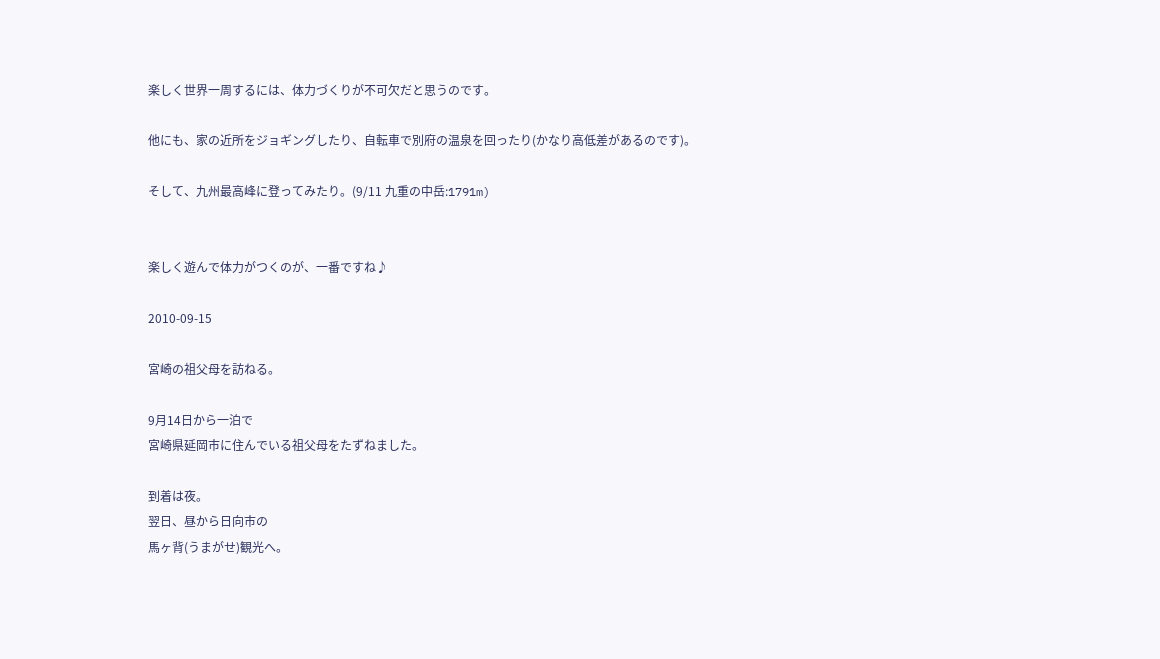楽しく世界一周するには、体力づくりが不可欠だと思うのです。

他にも、家の近所をジョギングしたり、自転車で別府の温泉を回ったり(かなり高低差があるのです)。

そして、九州最高峰に登ってみたり。(9/11 九重の中岳:1791m)


楽しく遊んで体力がつくのが、一番ですね♪

2010-09-15

宮崎の祖父母を訪ねる。

9月14日から一泊で
宮崎県延岡市に住んでいる祖父母をたずねました。

到着は夜。
翌日、昼から日向市の
馬ヶ背(うまがせ)観光へ。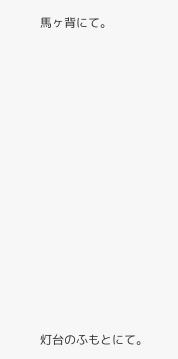馬ヶ背にて。














灯台のふもとにて。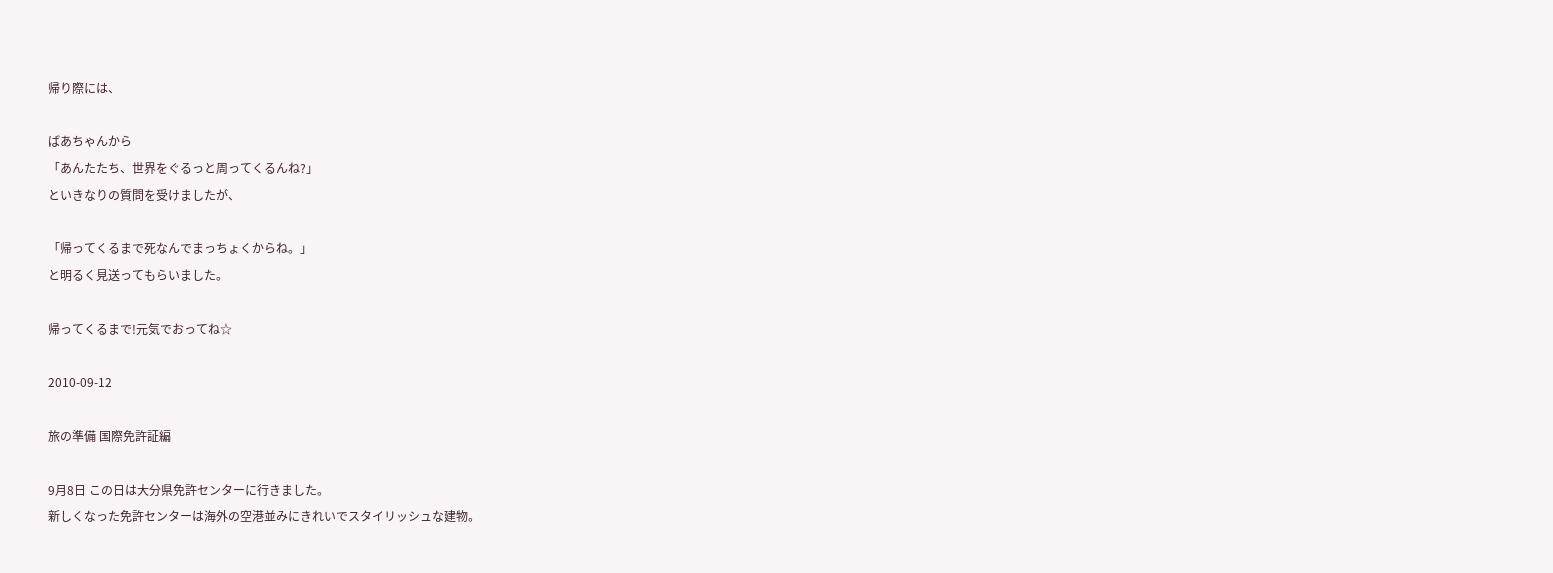帰り際には、

ばあちゃんから
「あんたたち、世界をぐるっと周ってくるんね?」
といきなりの質問を受けましたが、

「帰ってくるまで死なんでまっちょくからね。」
と明るく見送ってもらいました。

帰ってくるまで!元気でおってね☆

2010-09-12

旅の準備 国際免許証編

9月8日 この日は大分県免許センターに行きました。
新しくなった免許センターは海外の空港並みにきれいでスタイリッシュな建物。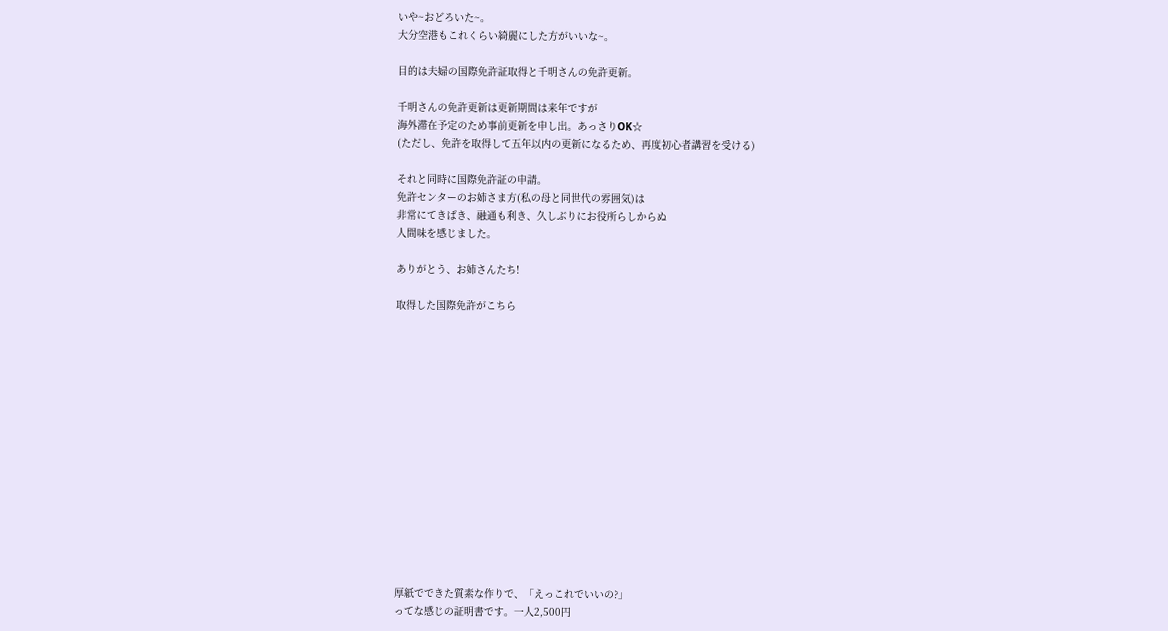いや~おどろいた~。
大分空港もこれくらい綺麗にした方がいいな~。

目的は夫婦の国際免許証取得と千明さんの免許更新。

千明さんの免許更新は更新期間は来年ですが
海外滞在予定のため事前更新を申し出。あっさりOK☆
(ただし、免許を取得して五年以内の更新になるため、再度初心者講習を受ける)

それと同時に国際免許証の申請。
免許センターのお姉さま方(私の母と同世代の雰囲気)は
非常にてきぱき、融通も利き、久しぶりにお役所らしからぬ
人間味を感じました。

ありがとう、お姉さんたち!

取得した国際免許がこちら















厚紙でできた質素な作りで、「えっこれでいいの?」
ってな感じの証明書です。一人2,500円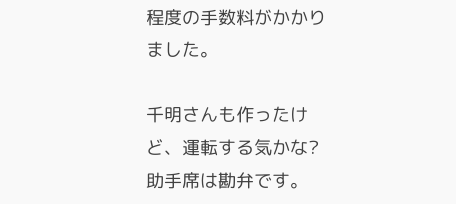程度の手数料がかかりました。

千明さんも作ったけど、運転する気かな?
助手席は勘弁です。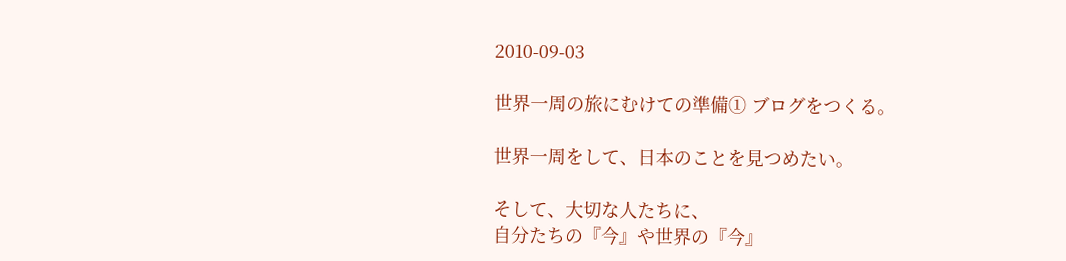2010-09-03

世界一周の旅にむけての準備① ブログをつくる。

世界一周をして、日本のことを見つめたい。

そして、大切な人たちに、
自分たちの『今』や世界の『今』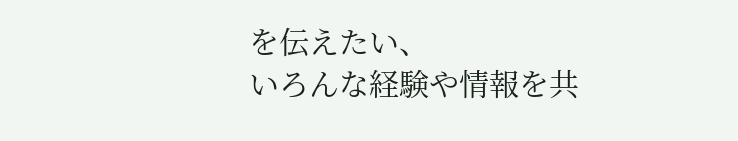を伝えたい、
いろんな経験や情報を共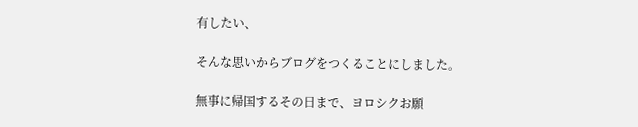有したい、

そんな思いからブログをつくることにしました。

無事に帰国するその日まで、ヨロシクお願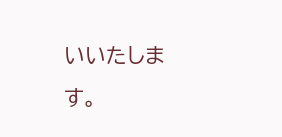いいたします。